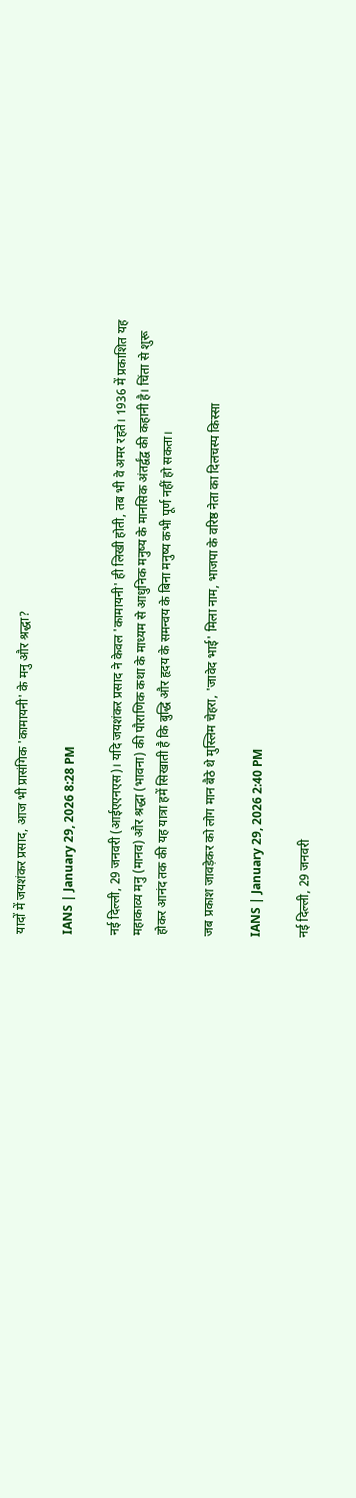यादों में जयशंकर प्रसाद, आज भी प्रासंगिक 'कामायनी' के मनु और श्रद्धा?

IANS | January 29, 2026 8:28 PM

नई दिल्ली, 29 जनवरी (आईएएनएस)। यदि जयशंकर प्रसाद ने केवल 'कामायनी' ही लिखी होती, तब भी वे अमर रहते। 1936 में प्रकाशित यह महाकाव्य मनु (मानव) और श्रद्धा (भावना) की पौराणिक कथा के माध्यम से आधुनिक मनुष्य के मानसिक अंतर्द्वंद्व की कहानी है। चिंता से शुरू होकर आनंद तक की यह यात्रा हमें सिखाती है कि बुद्धि और हृदय के समन्वय के बिना मनुष्य कभी पूर्ण नहीं हो सकता।

जब प्रकाश जावड़ेकर को लोग मान बैठे थे मुस्लिम चेहरा, 'जावेद भाई' मिला नाम, भाजपा के वरिष्ठ नेता का दिलचस्प किस्सा

IANS | January 29, 2026 2:40 PM

नई दिल्ली, 29 जनवरी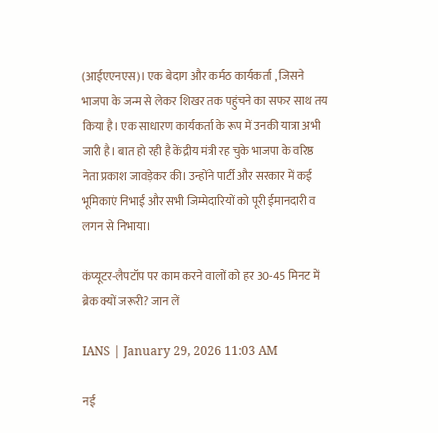(आईएएनएस)। एक बेदाग और कर्मठ कार्यकर्ता , जिसने भाजपा के जन्म से लेकर शिखर तक पहुंचने का सफर साथ तय किया है। एक साधारण कार्यकर्ता के रूप में उनकी यात्रा अभी जारी है। बात हो रही है केंद्रीय मंत्री रह चुके भाजपा के वरिष्ठ नेता प्रकाश जावड़ेकर की। उन्होंने पार्टी और सरकार में कई भूमिकाएं निभाईं और सभी जिम्मेदारियों को पूरी ईमानदारी व लगन से निभाया।

कंप्यूटर-लैपटॉप पर काम करने वालों को हर 30-45 मिनट में ब्रेक क्यों जरूरी? जान लें

IANS | January 29, 2026 11:03 AM

नई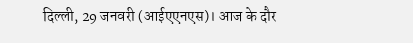दिल्ली, 29 जनवरी (आईएएनएस)। आज के दौर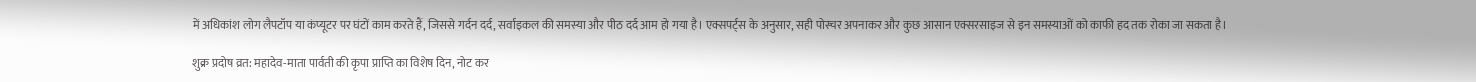में अधिकांश लोग लैपटॉप या कंप्यूटर पर घंटों काम करते हैं, जिससे गर्दन दर्द, सर्वाइकल की समस्या और पीठ दर्द आम हो गया है। एक्सपर्ट्स के अनुसार, सही पोस्चर अपनाकर और कुछ आसान एक्सरसाइज से इन समस्याओं को काफी हद तक रोका जा सकता है।

शुक्र प्रदोष व्रत: महादेव-माता पार्वती की कृपा प्राप्ति का विशेष दिन, नोट कर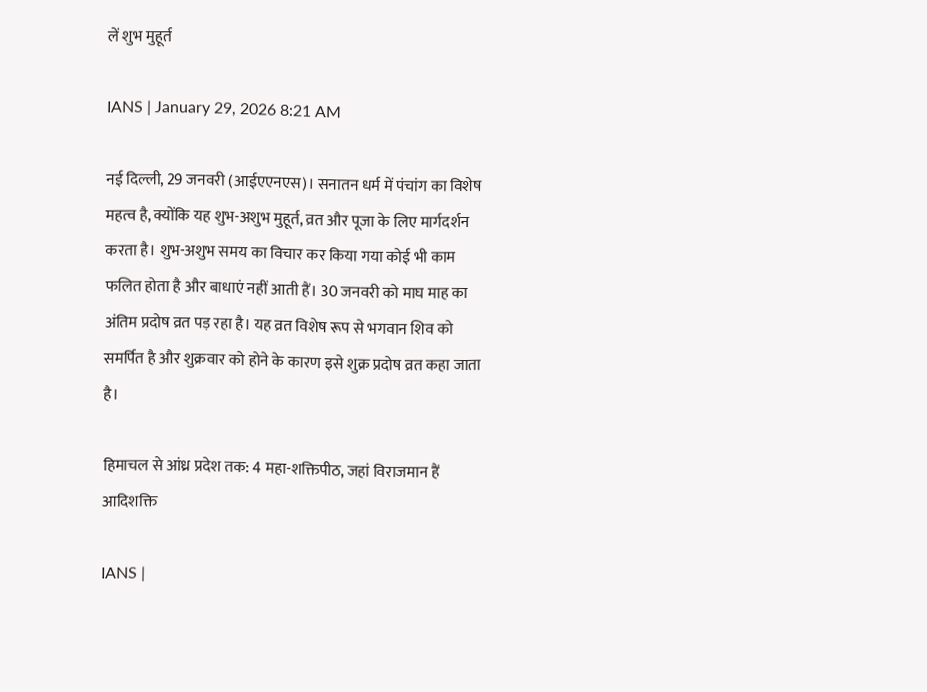लें शुभ मुहूर्त

IANS | January 29, 2026 8:21 AM

नई दिल्ली, 29 जनवरी (आईएएनएस)। सनातन धर्म में पंचांग का विशेष महत्व है, क्योंकि यह शुभ-अशुभ मुहूर्त, व्रत और पूजा के लिए मार्गदर्शन करता है। शुभ-अशुभ समय का विचार कर किया गया कोई भी काम फलित होता है और बाधाएं नहीं आती हैं। 30 जनवरी को माघ माह का अंतिम प्रदोष व्रत पड़ रहा है। यह व्रत विशेष रूप से भगवान शिव को समर्पित है और शुक्रवार को होने के कारण इसे शुक्र प्रदोष व्रत कहा जाता है।

हिमाचल से आंध्र प्रदेश तक: 4 महा-शक्तिपीठ, जहां विराजमान हैं आदिशक्ति

IANS |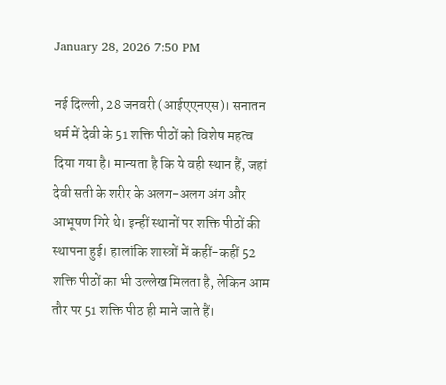January 28, 2026 7:50 PM

नई दिल्ली, 28 जनवरी (आईएएनएस)। सनातन धर्म में देवी के 51 शक्ति पीठों को विशेष महत्व दिया गया है। मान्यता है कि ये वही स्थान हैं, जहां देवी सती के शरीर के अलग-अलग अंग और आभूषण गिरे थे। इन्हीं स्थानों पर शक्ति पीठों की स्थापना हुई। हालांकि शास्त्रों में कहीं-कहीं 52 शक्ति पीठों का भी उल्लेख मिलता है, लेकिन आम तौर पर 51 शक्ति पीठ ही माने जाते हैं।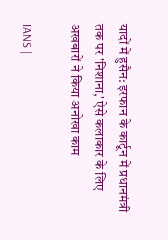यादों में हुसैन: इरफान के कार्टून में प्रधानमंत्री तक पर 'निशाना,' ऐसे कलाकार के लिए अखबारों ने किया अनोखा काम

IANS |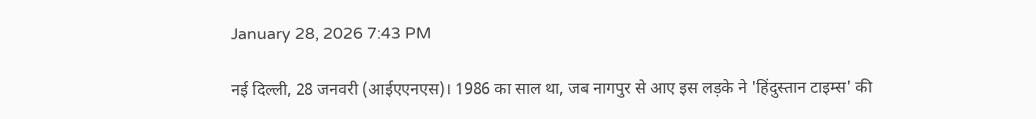January 28, 2026 7:43 PM

नई दिल्ली, 28 जनवरी (आईएएनएस)। 1986 का साल था, जब नागपुर से आए इस लड़के ने 'हिंदुस्तान टाइम्स' की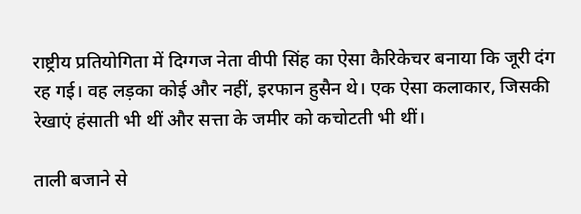राष्ट्रीय प्रतियोगिता में दिग्गज नेता वीपी सिंह का ऐसा कैरिकेचर बनाया कि जूरी दंग रह गई। वह लड़का कोई और नहीं, इरफान हुसैन थे। एक ऐसा कलाकार, जिसकी रेखाएं हंसाती भी थीं और सत्ता के जमीर को कचोटती भी थीं।

ताली बजाने से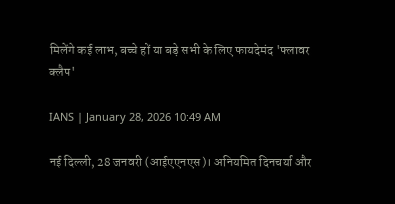मिलेंगे कई लाभ, बच्चे हों या बड़े सभी के लिए फायदेमंद 'फ्लावर क्लैप'

IANS | January 28, 2026 10:49 AM

नई दिल्ली, 28 जनवरी (आईएएनएस)। अनियमित दिनचर्या और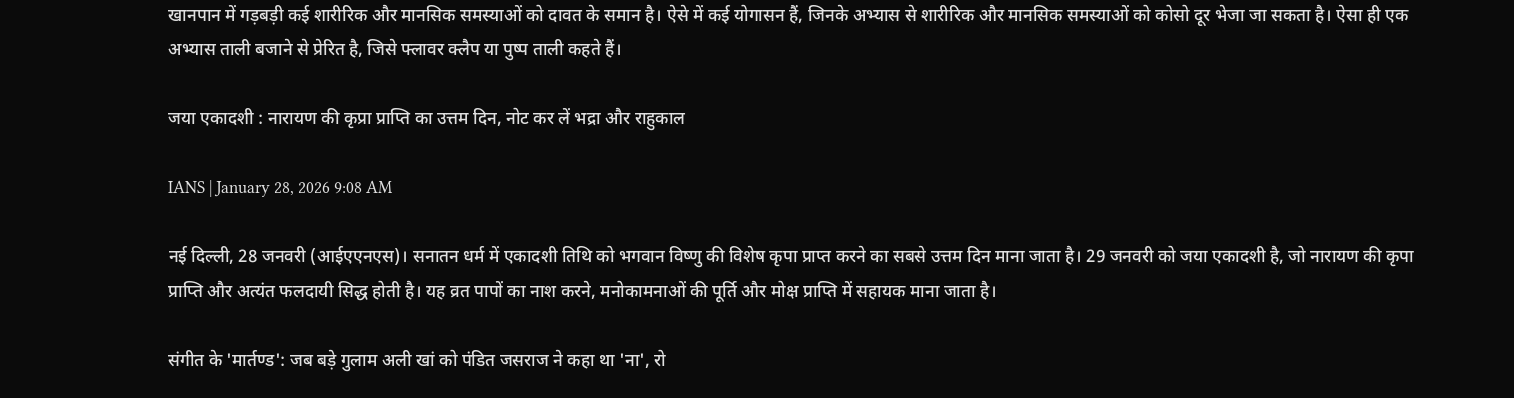खानपान में गड़बड़ी कई शारीरिक और मानसिक समस्याओं को दावत के समान है। ऐसे में कई योगासन हैं, जिनके अभ्यास से शारीरिक और मानसिक समस्याओं को कोसो दूर भेजा जा सकता है। ऐसा ही एक अभ्यास ताली बजाने से प्रेरित है, जिसे फ्लावर क्लैप या पुष्प ताली कहते हैं।

जया एकादशी : नारायण की कृप्रा प्राप्ति का उत्तम दिन, नोट कर लें भद्रा और राहुकाल

IANS | January 28, 2026 9:08 AM

नई दिल्ली, 28 जनवरी (आईएएनएस)। सनातन धर्म में एकादशी तिथि को भगवान विष्णु की विशेष कृपा प्राप्त करने का सबसे उत्तम दिन माना जाता है। 29 जनवरी को जया एकादशी है, जो नारायण की कृपा प्राप्ति और अत्यंत फलदायी सिद्ध होती है। यह व्रत पापों का नाश करने, मनोकामनाओं की पूर्ति और मोक्ष प्राप्ति में सहायक माना जाता है।

संगीत के 'मार्तण्ड': जब बड़े गुलाम अली खां को पंडित जसराज ने कहा था 'ना', रो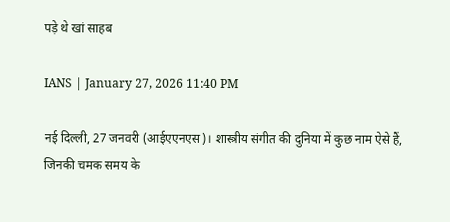पड़े थे खां साहब

IANS | January 27, 2026 11:40 PM

नई दिल्ली, 27 जनवरी (आईएएनएस)। शास्त्रीय संगीत की दुनिया में कुछ नाम ऐसे हैं, जिनकी चमक समय के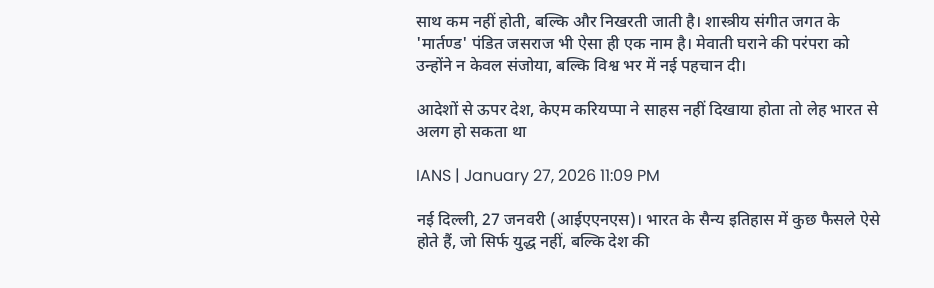साथ कम नहीं होती, बल्कि और निखरती जाती है। शास्त्रीय संगीत जगत के 'मार्तण्ड' पंडित जसराज भी ऐसा ही एक नाम है। मेवाती घराने की परंपरा को उन्होंने न केवल संजोया, बल्कि विश्व भर में नई पहचान दी।

आदेशों से ऊपर देश, केएम करियप्पा ने साहस नहीं दिखाया होता तो लेह भारत से अलग हो सकता था

IANS | January 27, 2026 11:09 PM

नई दिल्ली, 27 जनवरी (आईएएनएस)। भारत के सैन्य इतिहास में कुछ फैसले ऐसे होते हैं, जो सिर्फ युद्ध नहीं, बल्कि देश की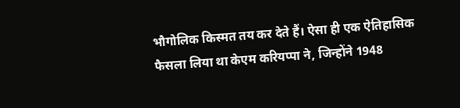भौगोलिक किस्मत तय कर देते हैं। ऐसा ही एक ऐतिहासिक फैसला लिया था केएम करियप्पा ने, जिन्होंने 1948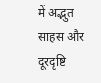में अद्भुत साहस और दूरदृष्टि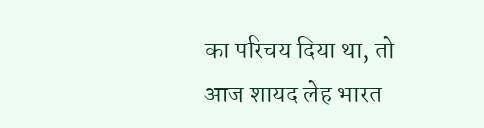का परिचय दिया था, तो आज शायद लेह भारत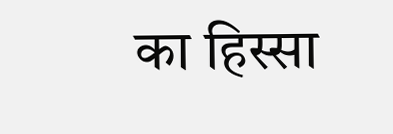का हिस्सा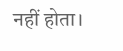नहीं होता।